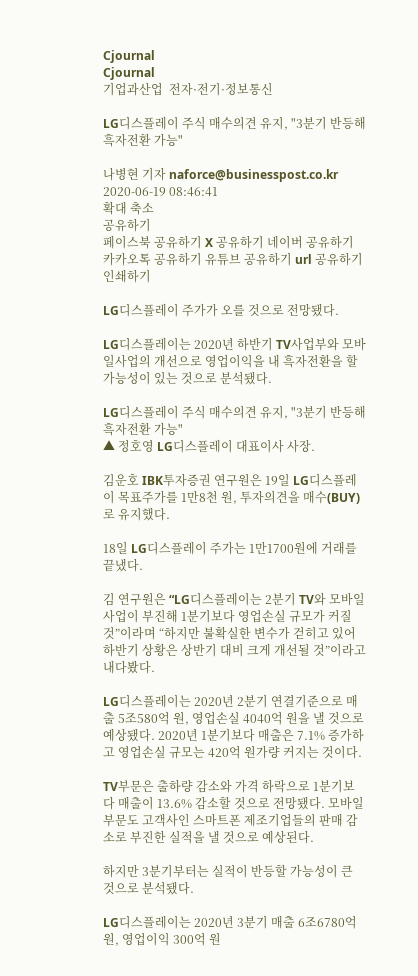Cjournal
Cjournal
기업과산업  전자·전기·정보통신

LG디스플레이 주식 매수의견 유지, "3분기 반등해 흑자전환 가능"

나병현 기자 naforce@businesspost.co.kr 2020-06-19 08:46:41
확대 축소
공유하기
페이스북 공유하기 X 공유하기 네이버 공유하기 카카오톡 공유하기 유튜브 공유하기 url 공유하기 인쇄하기

LG디스플레이 주가가 오를 것으로 전망됐다.

LG디스플레이는 2020년 하반기 TV사업부와 모바일사업의 개선으로 영업이익을 내 흑자전환을 할 가능성이 있는 것으로 분석됐다.

LG디스플레이 주식 매수의견 유지, "3분기 반등해 흑자전환 가능"
▲ 정호영 LG디스플레이 대표이사 사장.

김운호 IBK투자증권 연구원은 19일 LG디스플레이 목표주가를 1만8천 원, 투자의견을 매수(BUY)로 유지했다.

18일 LG디스플레이 주가는 1만1700원에 거래를 끝냈다.

김 연구원은 “LG디스플레이는 2분기 TV와 모바일사업이 부진해 1분기보다 영업손실 규모가 커질 것”이라며 “하지만 불확실한 변수가 걷히고 있어 하반기 상황은 상반기 대비 크게 개선될 것”이라고 내다봤다.

LG디스플레이는 2020년 2분기 연결기준으로 매출 5조580억 원, 영업손실 4040억 원을 낼 것으로 예상됐다. 2020년 1분기보다 매출은 7.1% 증가하고 영업손실 규모는 420억 원가량 커지는 것이다.

TV부문은 출하량 감소와 가격 하락으로 1분기보다 매출이 13.6% 감소할 것으로 전망됐다. 모바일부문도 고객사인 스마트폰 제조기업들의 판매 감소로 부진한 실적을 낼 것으로 예상된다.

하지만 3분기부터는 실적이 반등할 가능성이 큰 것으로 분석됐다.

LG디스플레이는 2020년 3분기 매출 6조6780억 원, 영업이익 300억 원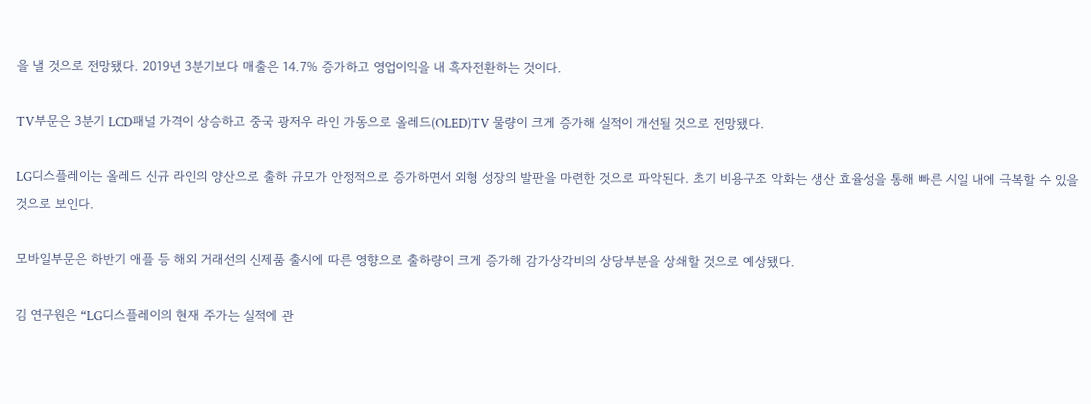을 낼 것으로 전망됐다. 2019년 3분기보다 매출은 14.7% 증가하고 영업이익을 내 흑자전환하는 것이다.

TV부문은 3분기 LCD패널 가격이 상승하고 중국 광저우 라인 가동으로 올레드(OLED)TV 물량이 크게 증가해 실적이 개선될 것으로 전망됐다.

LG디스플레이는 올레드 신규 라인의 양산으로 출하 규모가 안정적으로 증가하면서 외형 성장의 발판을 마련한 것으로 파악된다. 초기 비용구조 악화는 생산 효율성을 통해 빠른 시일 내에 극복할 수 있을 것으로 보인다.

모바일부문은 하반기 애플 등 해외 거래선의 신제품 출시에 따른 영향으로 출하량이 크게 증가해 감가상각비의 상당부분을 상쇄할 것으로 예상됐다.

김 연구원은 “LG디스플레이의 현재 주가는 실적에 관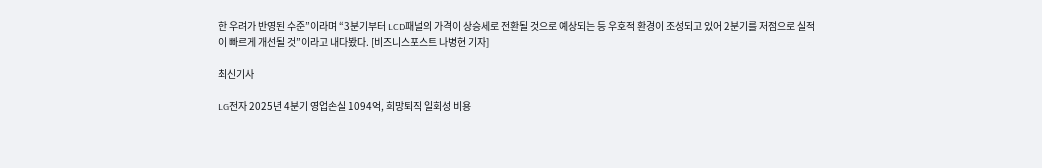한 우려가 반영된 수준”이라며 “3분기부터 LCD패널의 가격이 상승세로 전환될 것으로 예상되는 등 우호적 환경이 조성되고 있어 2분기를 저점으로 실적이 빠르게 개선될 것”이라고 내다봤다. [비즈니스포스트 나병현 기자]

최신기사

LG전자 2025년 4분기 영업손실 1094억, 희망퇴직 일회성 비용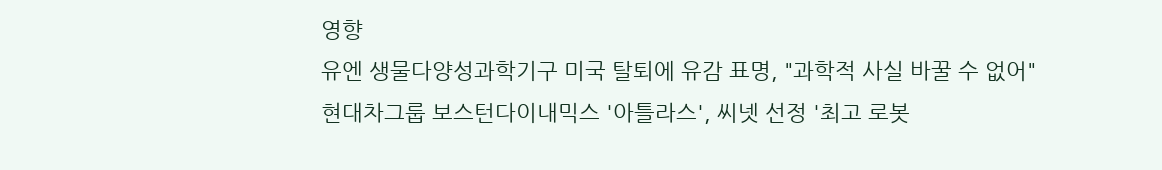영향
유엔 생물다양성과학기구 미국 탈퇴에 유감 표명, "과학적 사실 바꿀 수 없어"
현대차그룹 보스턴다이내믹스 '아틀라스', 씨넷 선정 '최고 로봇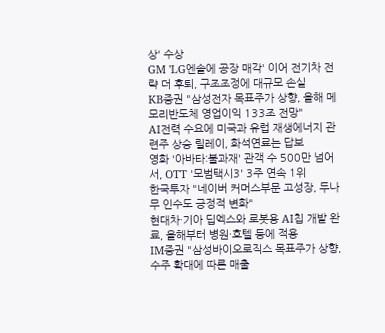상' 수상
GM 'LG엔솔에 공장 매각' 이어 전기차 전략 더 후퇴, 구조조정에 대규모 손실
KB증권 "삼성전자 목표주가 상향, 올해 메모리반도체 영업이익 133조 전망"
AI전력 수요에 미국과 유럽 재생에너지 관련주 상승 릴레이, 화석연료는 답보
영화 '아바타:불과재' 관객 수 500만 넘어서, OTT '모범택시3' 3주 연속 1위
한국투자 "네이버 커머스부문 고성장, 두나무 인수도 긍정적 변화"
현대차·기아 딥엑스와 로봇용 AI칩 개발 완료, 올해부터 병원·호텔 등에 적용
IM증권 "삼성바이오로직스 목표주가 상향, 수주 확대에 따른 매출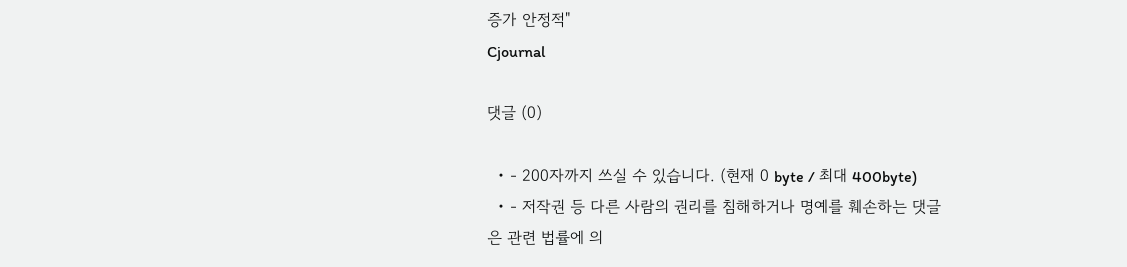증가 안정적"
Cjournal

댓글 (0)

  • - 200자까지 쓰실 수 있습니다. (현재 0 byte / 최대 400byte)
  • - 저작권 등 다른 사람의 권리를 침해하거나 명예를 훼손하는 댓글은 관련 법률에 의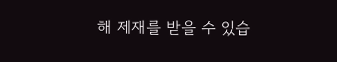해 제재를 받을 수 있습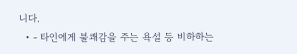니다.
  • - 타인에게 불쾌감을 주는 욕설 등 비하하는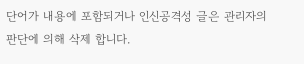단어가 내용에 포함되거나 인신공격성 글은 관리자의 판단에 의해 삭제 합니다.